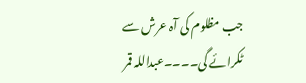جب مظلوم کی آہ عرش سے ٹکرائے گی۔۔۔۔عبداللہ قمر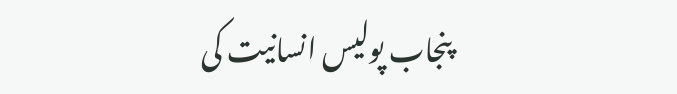پنجاب پولیس انسانیت کی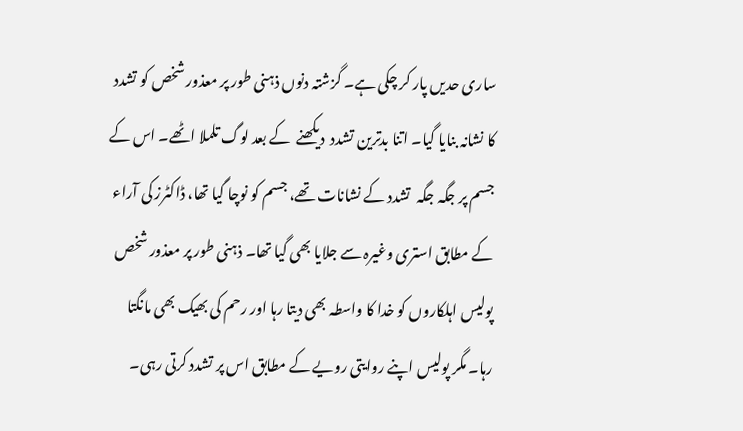ساری حدیں پار کر چکی ہے۔ گزشتہ دنوں ذہنی طور پر معذور شخص کو تشدد کا نشانہ بنایا گیا۔ اتنا بدترین تشدد  دیکھنے  کے بعد لوگ تلملا اٹھے۔ اس کے جسم پر جگہ جگہ  تشدد کے نشانات تھے، جسم کو نوچا گیا تھا، ڈاکٹرز کی آراء کے مطابق استری وغیرہ سے جلایا بھی گیا تھا۔ ذہنی طور پر معذور شخص پولیس اہلکاروں کو خدا کا واسطہ بھی دیتا رہا اور رحم کی بھیک بھی مانگتا رہا۔ مگر پولیس اپنے روایتی رویے کے مطابق اس پر تشدد کرتی رہی۔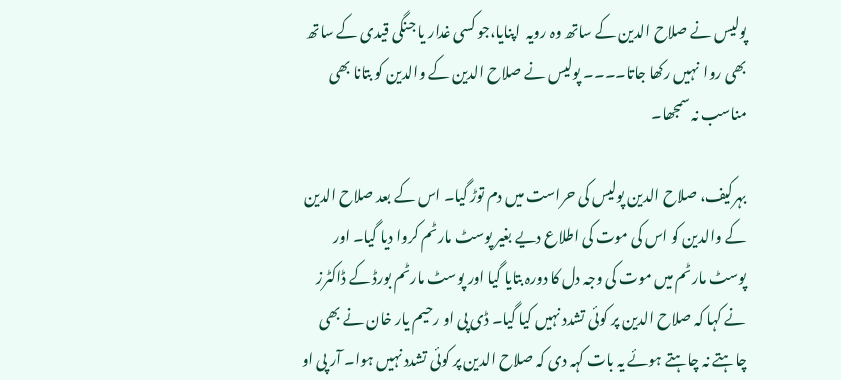پولیس نے صلاح الدین کے ساتھ وہ رویہ  اپنایا،جو کسی غدار یا جنگی قیدی کے ساتھ بھی روا  نہیں رکھا جاتا۔۔۔۔ پولیس نے صلاح الدین کے والدین کو بتانا بھی مناسب نہ سمجھا۔

بہرکیف، صلاح الدین پولیس کی حراست میں دم توڑ گیا۔ اس کے بعد صلاح الدین کے والدین کو اس کی موت کی اطلاع دیے بغیر پوسٹ مارٹم کروا دیا گیا۔ اور پوسٹ مارٹم میں موت کی وجہ دل کا دورہ بتایا گیا اور پوسٹ مارٹم بورڈ کے ڈاکٹرز نے کہا کہ صلاح الدین پر کوئی تشدد نہیں کیا گیا۔ ڈی پی او رحیم یار خان نے بھی چاہتے نہ چاہتے ہوئے یہ بات کہہ دی کہ صلاح الدین پر کوئی تشدد نہیں ہوا۔ آر پی او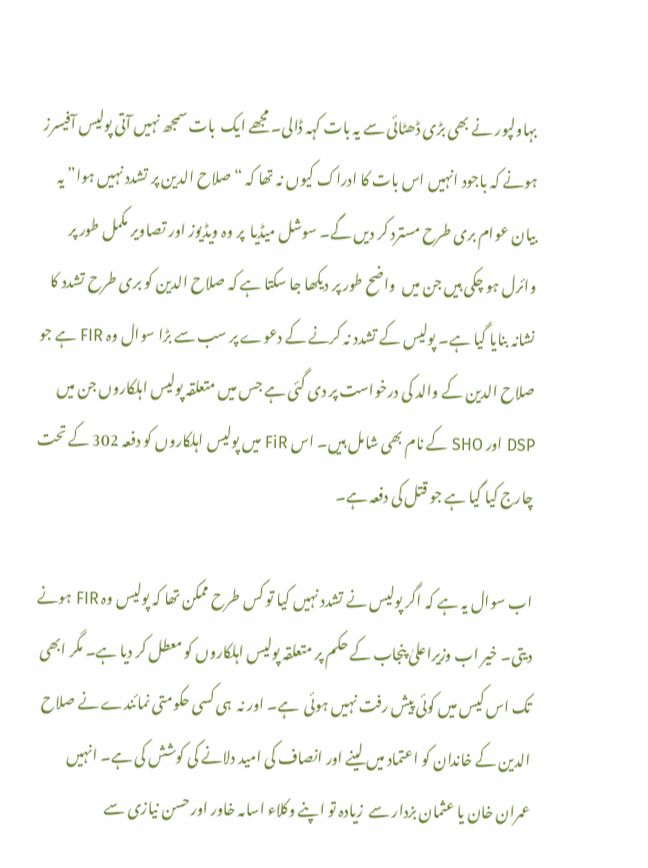بہاولپور نے بھی بڑی ڈھٹائی سے یہ بات کہہ ڈالی۔ مجھے ایک  بات سمجھ نہیں آتی پولیس آفیسرز ہونے کہ باجود انہیں اس بات کا ادراک کیوں نہ تھا کہ “صلاح الدین پر تشدد نہیں ہوا” یہ بیان عوام بری طرح مسترد کر دیں گے۔ سوشل میڈیا  پر وہ ویڈیوز اور تصاویر مکمل طور پر وائرل ہو چکی ہیں جن میں  واضح طور پر دیکھا جا سکتا ہے کہ صلاح الدین کو بری طرح تشدد کا نشانہ بنایا گیا ہے۔ پولیس کے تشدد نہ کرنے کے دعوے پر سب سے بڑا سوال وہ FIR ہے جو صلاح الدین کے والد کی درخواست پر دی گئی ہے جس میں متعلقہ پولیس اہلکاروں جن میں DSP اور SHO کے نام بھی شامل ہیں۔ اس FiR میں پولیس اہلکاروں کو دفعہ 302 کے تحت چارج کیا گیا ہے جو قتل کی دفعہ ہے۔

اب سوال یہ ہے کہ اگر پولیس نے تشدد نہیں کیا تو کس طرح ممکن تھا کہ پولیس وہ FIR ہونے دیتی۔ خیر اب وزیراعلیٰ پنجاب کے حکم پر متعلقہ پولیس اہلکاروں کو معطل کر دیا ہے۔ مگر ابھی تک اس کیس میں کوئی پیش رفت نہیں ہوئی  ہے۔ اور نہ  ہی کسی حکومتی نمائندے نے صلاح الدین کے خاندان کو اعتماد میں لینے اور انصاف کی امید دلانے کی کوشش کی ہے۔ انہیں عمران خان یا عثمان بزدار سے  زیادہ تو اپنے وکلاء اسامہ خاور اور حسن نیازی سے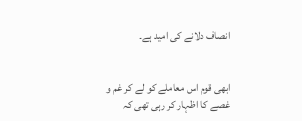انصاف دلانے کی امید ہے۔


ابھی قوم اس معاملے کو لے کر غم و غصے کا اظہار کر رہی تھی کہ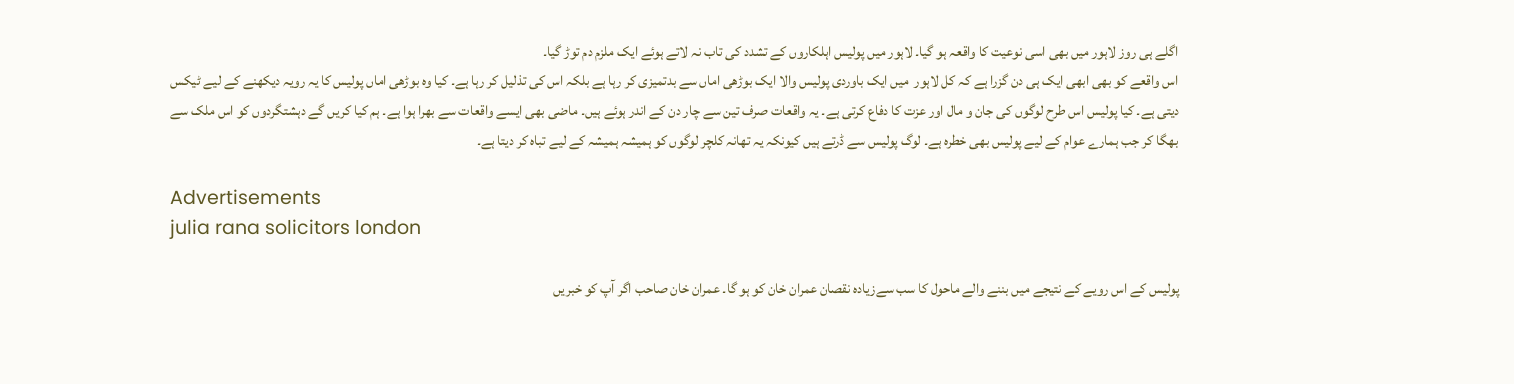اگلے ہی روز لاہور میں بھی اسی نوعیت کا واقعہ ہو گیا۔ لاہور میں پولیس اہلکاروں کے تشدد کی تاب نہ لاتے ہوئے ایک ملزم دم توڑ گیا۔
اس واقعے کو بھی ابھی ایک ہی دن گزرا ہے کہ کل لاہور  میں ایک باوردی پولیس والا ایک بوڑھی اماں سے بدتمیزی کر رہا ہے بلکہ اس کی تذلیل کر رہا ہے۔ کیا وہ بوڑھی اماں پولیس کا یہ رویہ دیکھنے کے لیے ٹیکس دیتی ہے۔ کیا پولیس اس طرح لوگوں کی جان و مال اور عزت کا دفاع کرتی ہے۔ یہ واقعات صرف تین سے چار دن کے اندر ہوئے ہیں۔ ماضی بھی ایسے واقعات سے بھرا ہوا ہے۔ ہم کیا کریں گے دہشتگردوں کو اس ملک سے بھگا کر جب ہمارے عوام کے لیے پولیس بھی خطرہ ہے۔ لوگ پولیس سے ڈرتے ہیں کیونکہ یہ تھانہ کلچر لوگوں کو ہمیشہ ہمیشہ کے لیے تباہ کر دیتا ہے۔

Advertisements
julia rana solicitors london

پولیس کے اس رویے کے نتیجے میں بننے والے ماحول کا سب سےزیادہ نقصان عمران خان کو ہو گا۔ عمران خان صاحب اگر آپ کو خبریں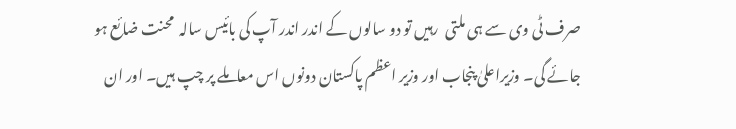صرف ٹی وی سے ہی ملتی  رہیں تو دو سالوں کے اندر اندر آپ کی بائیس سالہ  محنت ضائع ہو جائے گی۔ وزیراعلیٰ پنجاب اور وزیر اعظم پاکستان دونوں اس معاملے پر چپ ہیں۔ اور ان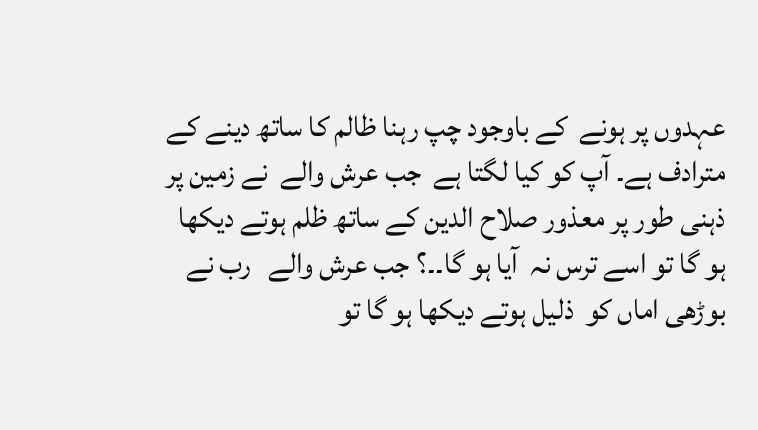عہدوں پر ہونے  کے باوجود چپ رہنا ظالم کا ساتھ دینے کے مترادف ہے۔ آپ کو کیا لگتا ہے  جب عرش والے  نے زمین پر  ذہنی طور پر معذور صلاح الدین کے ساتھ ظلم ہوتے دیکھا ہو گا تو اسے ترس نہ  آیا ہو گا۔۔؟ جب عرش والے   رب نے  بوڑھی اماں کو  ذلیل ہوتے دیکھا ہو گا تو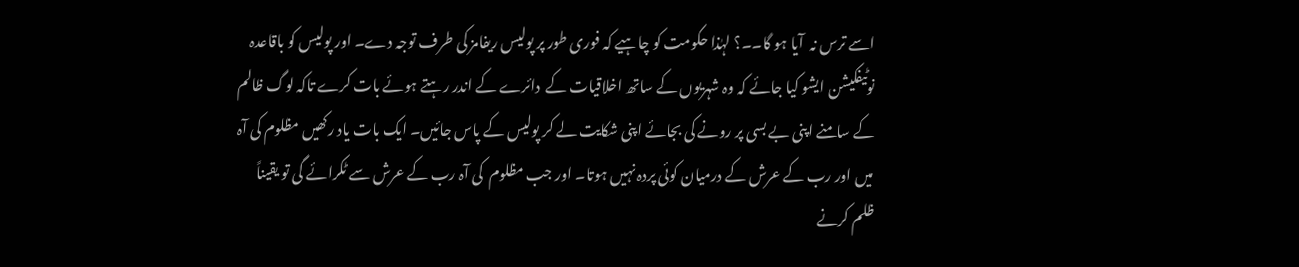اسے ترس نہ  آیا ہو گا۔۔؟ لہٰذا حکومت کو چاہیے کہ فوری طور پر پولیس ریفامز کی طرف توجہ دے۔ اور پولیس کو باقاعدہ نوٹیفکیشن ایشو کیا جائے کہ وہ شہریوں کے ساتھ اخلاقیات کے  دائرے کے اندر رہتے ہوئے بات کرے تاکہ لوگ ظالم کے سامنے اپنی بے بسی پر رونے کی بجائے اپنی شکایت لے کر پولیس کے پاس جائیں۔ ایک بات یاد رکھیں مظلوم کی آہ میں اور رب کے عرش کے درمیان کوئی پردہ نہیں ہوتا۔ اور جب مظلوم  کی آہ رب کے عرش سے ٹکرائے گی تو یقیناً ظلم کرنے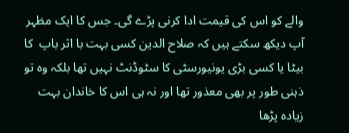والے کو اس کی قیمت ادا کرنی پڑے گی۔ جس کا ایک مظہر آپ دیکھ سکتے ہیں کہ صلاح الدین کسی بہت با اثر باپ  کا بیٹا یا کسی بڑی یونیورسٹی کا سٹوڈنٹ نہیں تھا بلکہ وہ تو ذہنی طور پر بھی معذور تھا اور نہ ہی اس کا خاندان بہت  زیادہ پڑھا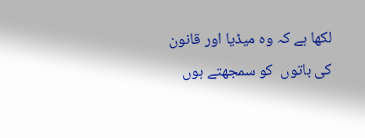لکھا ہے کہ وہ میڈیا اور قانون کی باتوں  کو سمجھتے ہوں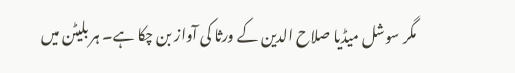مگر سوشل میڈیا صلاح الدین کے ورثا کی آواز بن چکا ہے۔ ہر بلیٹن میں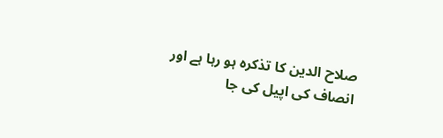صلاح الدین کا تذکرہ ہو رہا ہے اور انصاف کی اپیل کی جا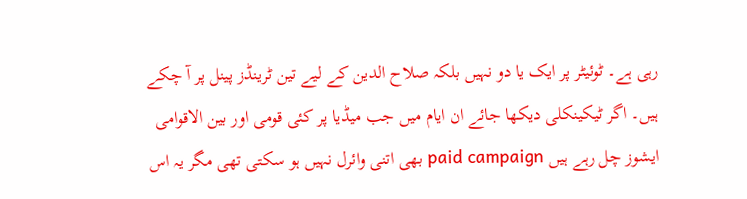رہی ہے۔ ٹوئیٹر پر ایک یا دو نہیں بلکہ صلاح الدین کے لیے تین ٹرینڈز پینل پر آ چکے ہیں۔ اگر ٹیکینکلی دیکھا جائے ان ایام میں جب میڈیا پر کئی قومی اور بین الاقوامی ایشوز چل رہے ہیں paid campaign بھی اتنی وائرل نہیں ہو سکتی تھی مگر یہ اس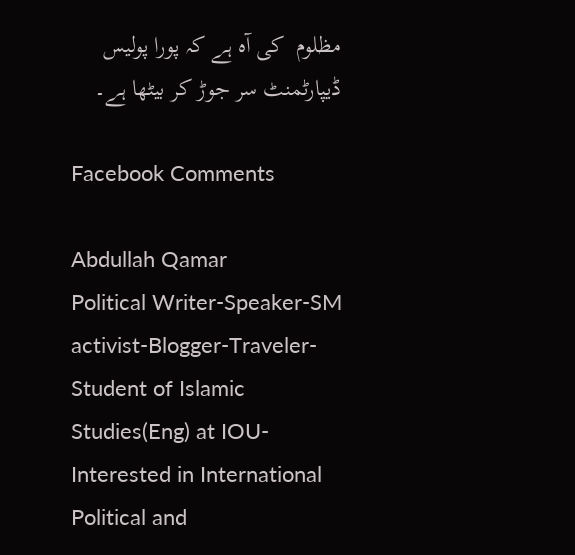مظلوم  کی آہ ہے کہ پورا پولیس ڈیپارٹمنٹ سر جوڑ کر بیٹھا ہے۔

Facebook Comments

Abdullah Qamar
Political Writer-Speaker-SM activist-Blogger-Traveler-Student of Islamic Studies(Eng) at IOU-Interested in International Political and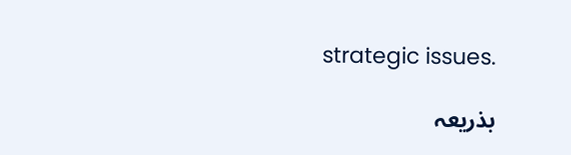strategic issues.

بذریعہ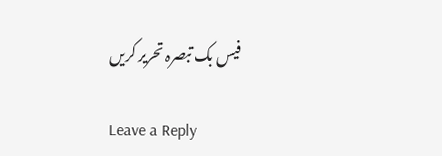فیس بک تبصرہ تحریر کریں

Leave a Reply